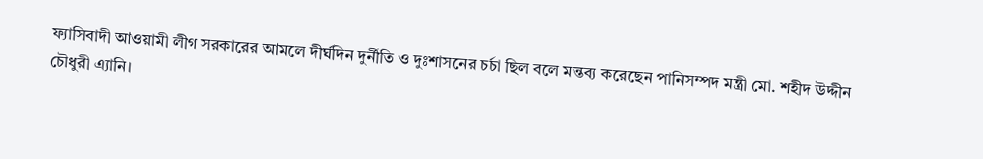ফ্যাসিবাদী আওয়ামী লীগ সরকারের আমলে দীর্ঘদিন দুর্নীতি ও দুঃশাসনের চর্চা ছিল বলে মন্তব্য করেছেন পানিসম্পদ মন্ত্রী মো. শহীদ উদ্দীন চৌধুরী এ্যানি।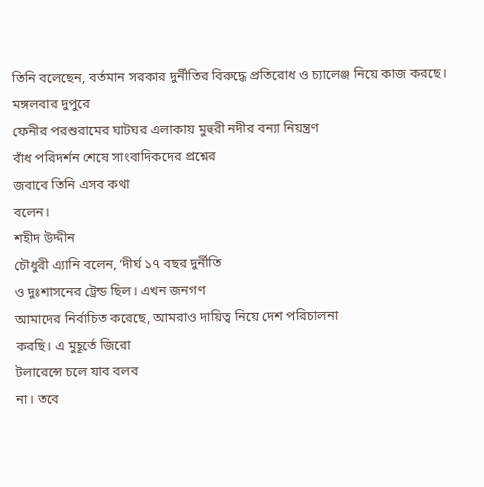তিনি বলেছেন, বর্তমান সরকার দুর্নীতির বিরুদ্ধে প্রতিরোধ ও চ্যালেঞ্জ নিয়ে কাজ করছে।
মঙ্গলবার দুপুরে
ফেনীর পরশুরামের ঘাটঘর এলাকায় মুহুরী নদীর বন্যা নিয়ন্ত্রণ
বাঁধ পরিদর্শন শেষে সাংবাদিকদের প্রশ্নের
জবাবে তিনি এসব কথা
বলেন।
শহীদ উদ্দীন
চৌধুরী এ্যানি বলেন, ‘দীর্ঘ ১৭ বছর দুর্নীতি
ও দুঃশাসনের ট্রেন্ড ছিল। এখন জনগণ
আমাদের নির্বাচিত করেছে, আমরাও দায়িত্ব নিয়ে দেশ পরিচালনা
করছি। এ মুহূর্তে জিরো
টলারেন্সে চলে যাব বলব
না। তবে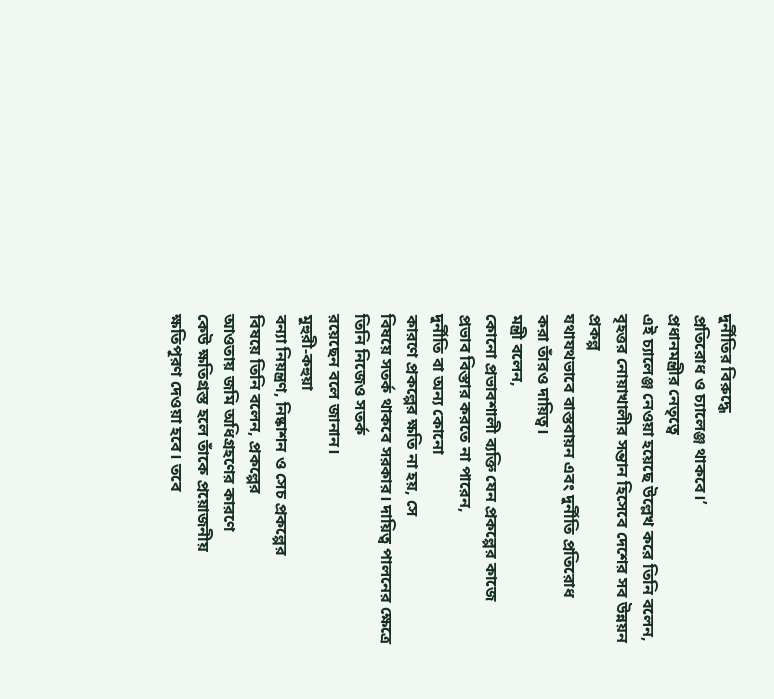দুর্নীতির বিরুদ্ধে
প্রতিরোধ ও চ্যালেঞ্জ থাকবে।’
প্রধানমন্ত্রীর নেতৃত্বে
এই চ্যালেঞ্জ নেওয়া হয়েছে উল্লেখ করে তিনি বলেন,
বৃহত্তর নোয়াখালীর সন্তান হিসেবে দেশের সব উন্নয়ন প্রকল্প
যথাযথভাবে বাস্তবায়ন এবং দুর্নীতি প্রতিরোধ
করা তাঁরও দায়িত্ব।
মন্ত্রী বলেন,
কোনো প্রভাবশালী ব্যক্তি যেন প্রকল্পের কাজে
প্রভাব বিস্তার করতে না পারেন,
দুর্নীতি বা অন্য কোনো
কারণে প্রকল্পের ক্ষতি না হয়, সে
বিষয়ে সতর্ক থাকবে সরকার। দায়িত্ব পালনের ক্ষেত্রে তিনি নিজেও সতর্ক
রয়েছেন বলে জানান।
মুহুরী-কহুয়া
বন্যা নিয়ন্ত্রণ, নিষ্কাশন ও সেচ প্রকল্পের
বিষয়ে তিনি বলেন, প্রকল্পের
আওতায় জমি অধিগ্রহণের কারণে
কেউ ক্ষতিগ্রস্ত হলে তাঁকে প্রয়োজনীয়
ক্ষতিপূরণ দেওয়া হবে। তবে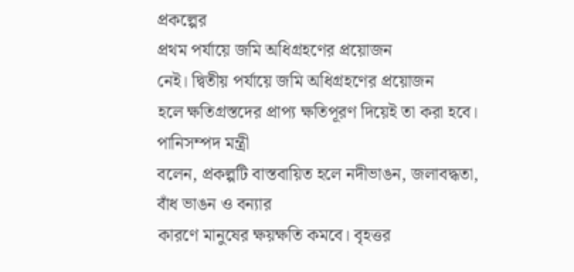প্রকল্পের
প্রথম পর্যায়ে জমি অধিগ্রহণের প্রয়োজন
নেই। দ্বিতীয় পর্যায়ে জমি অধিগ্রহণের প্রয়োজন
হলে ক্ষতিগ্রস্তদের প্রাপ্য ক্ষতিপূরণ দিয়েই তা করা হবে।
পানিসম্পদ মন্ত্রী
বলেন, প্রকল্পটি বাস্তবায়িত হলে নদীভাঙন, জলাবদ্ধতা,
বাঁধ ভাঙন ও বন্যার
কারণে মানুষের ক্ষয়ক্ষতি কমবে। বৃহত্তর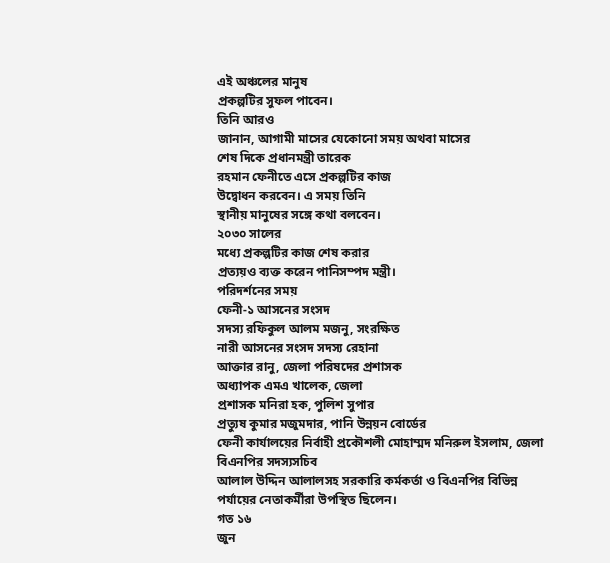এই অঞ্চলের মানুষ
প্রকল্পটির সুফল পাবেন।
তিনি আরও
জানান, আগামী মাসের যেকোনো সময় অথবা মাসের
শেষ দিকে প্রধানমন্ত্রী তারেক
রহমান ফেনীতে এসে প্রকল্পটির কাজ
উদ্বোধন করবেন। এ সময় তিনি
স্থানীয় মানুষের সঙ্গে কথা বলবেন।
২০৩০ সালের
মধ্যে প্রকল্পটির কাজ শেষ করার
প্রত্যয়ও ব্যক্ত করেন পানিসম্পদ মন্ত্রী।
পরিদর্শনের সময়
ফেনী-১ আসনের সংসদ
সদস্য রফিকুল আলম মজনু, সংরক্ষিত
নারী আসনের সংসদ সদস্য রেহানা
আক্তার রানু, জেলা পরিষদের প্রশাসক
অধ্যাপক এমএ খালেক, জেলা
প্রশাসক মনিরা হক, পুলিশ সুপার
প্রত্যুষ কুমার মজুমদার, পানি উন্নয়ন বোর্ডের
ফেনী কার্যালয়ের নির্বাহী প্রকৌশলী মোহাম্মদ মনিরুল ইসলাম, জেলা বিএনপির সদস্যসচিব
আলাল উদ্দিন আলালসহ সরকারি কর্মকর্তা ও বিএনপির বিভিন্ন
পর্যায়ের নেতাকর্মীরা উপস্থিত ছিলেন।
গত ১৬
জুন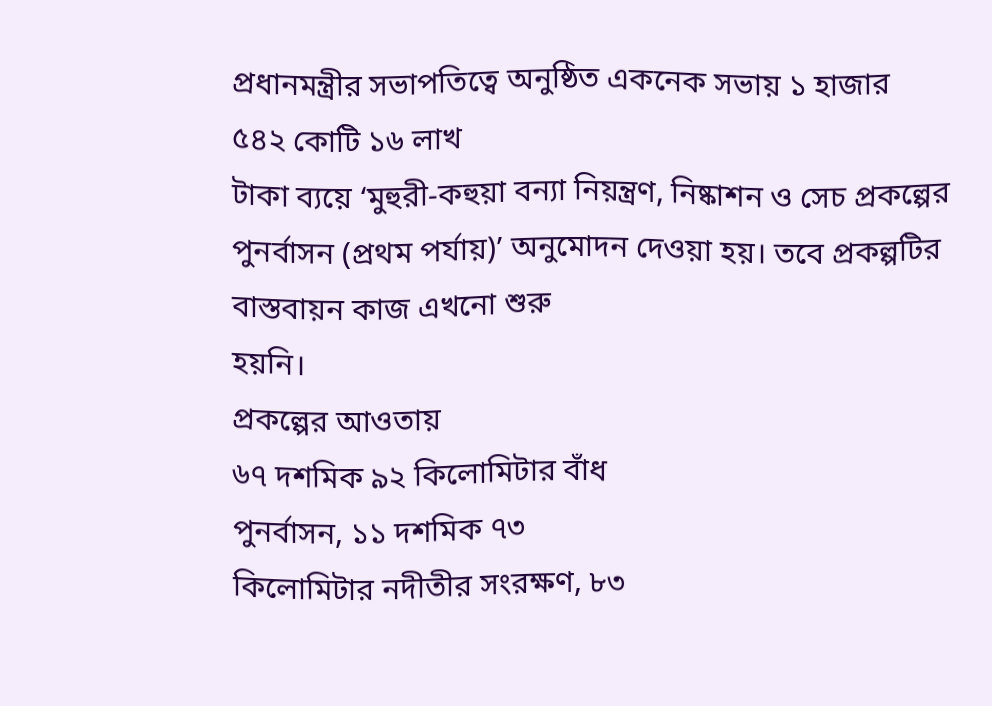প্রধানমন্ত্রীর সভাপতিত্বে অনুষ্ঠিত একনেক সভায় ১ হাজার
৫৪২ কোটি ১৬ লাখ
টাকা ব্যয়ে ‘মুহুরী-কহুয়া বন্যা নিয়ন্ত্রণ, নিষ্কাশন ও সেচ প্রকল্পের
পুনর্বাসন (প্রথম পর্যায়)’ অনুমোদন দেওয়া হয়। তবে প্রকল্পটির
বাস্তবায়ন কাজ এখনো শুরু
হয়নি।
প্রকল্পের আওতায়
৬৭ দশমিক ৯২ কিলোমিটার বাঁধ
পুনর্বাসন, ১১ দশমিক ৭৩
কিলোমিটার নদীতীর সংরক্ষণ, ৮৩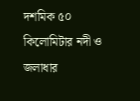দশমিক ৫০
কিলোমিটার নদী ও জলাধার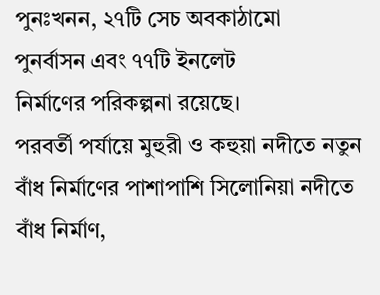পুনঃখনন, ২৭টি সেচ অবকাঠামো
পুনর্বাসন এবং ৭৭টি ইনলেট
নির্মাণের পরিকল্পনা রয়েছে।
পরবর্তী পর্যায়ে মুহুরী ও কহুয়া নদীতে নতুন বাঁধ নির্মাণের পাশাপাশি সিলোনিয়া নদীতে বাঁধ নির্মাণ,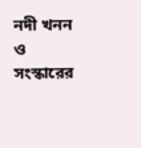নদী খনন ও সংস্কারের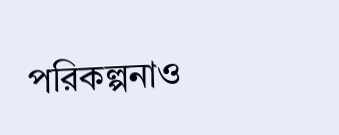পরিকল্পনাও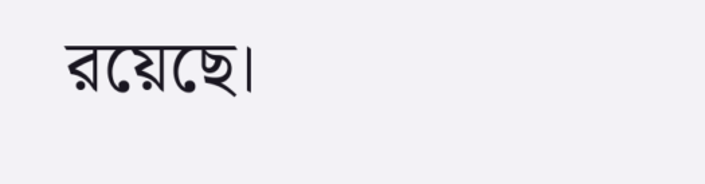রয়েছে।